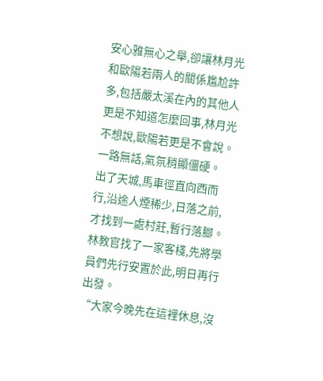安心雅無心之舉,卻讓林月光和歐陽若兩人的關係尷尬許多,包括嚴太溪在內的其他人更是不知道怎麼回事,林月光不想說,歐陽若更是不會說。一路無話,氣氛稍顯僵硬。
出了天城,馬車徑直向西而行,沿途人煙稀少,日落之前,才找到一處村莊,暫行落腳。林教官找了一家客棧,先將學員們先行安置於此,明日再行出發。
“大家今晚先在這裡休息,沒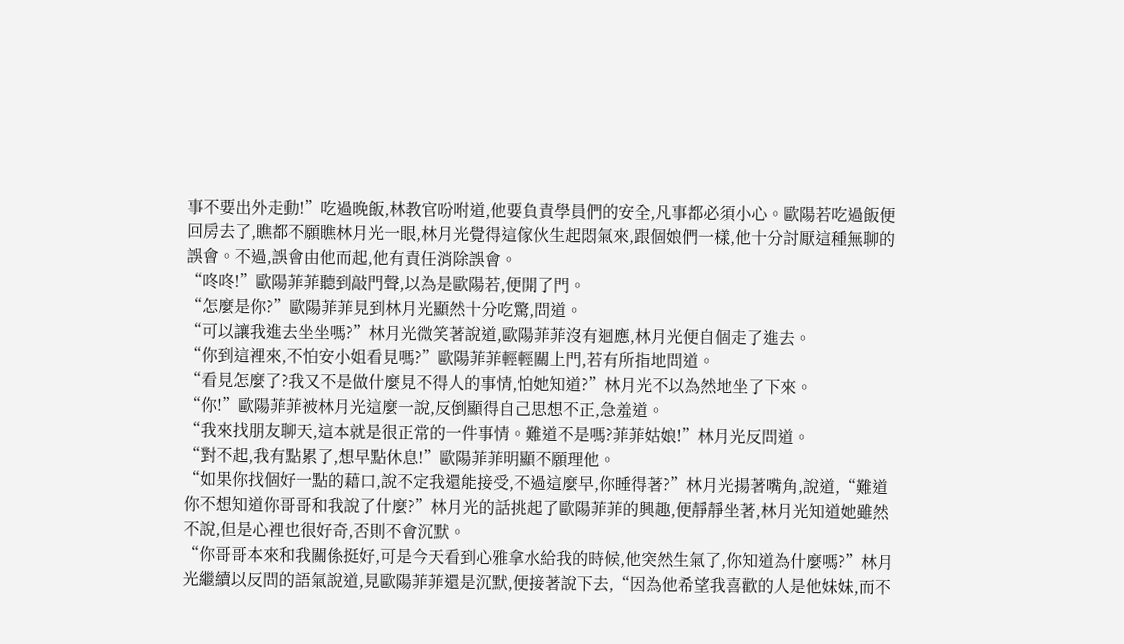事不要出外走動!”吃過晚飯,林教官吩咐道,他要負責學員們的安全,凡事都必須小心。歐陽若吃過飯便回房去了,瞧都不願瞧林月光一眼,林月光覺得這傢伙生起悶氣來,跟個娘們一樣,他十分討厭這種無聊的誤會。不過,誤會由他而起,他有責任消除誤會。
“咚咚!”歐陽菲菲聽到敲門聲,以為是歐陽若,便開了門。
“怎麼是你?”歐陽菲菲見到林月光顯然十分吃驚,問道。
“可以讓我進去坐坐嗎?”林月光微笑著說道,歐陽菲菲沒有迴應,林月光便自個走了進去。
“你到這裡來,不怕安小姐看見嗎?”歐陽菲菲輕輕關上門,若有所指地問道。
“看見怎麼了?我又不是做什麼見不得人的事情,怕她知道?”林月光不以為然地坐了下來。
“你!”歐陽菲菲被林月光這麼一說,反倒顯得自己思想不正,急羞道。
“我來找朋友聊天,這本就是很正常的一件事情。難道不是嗎?菲菲姑娘!”林月光反問道。
“對不起,我有點累了,想早點休息!”歐陽菲菲明顯不願理他。
“如果你找個好一點的藉口,說不定我還能接受,不過這麼早,你睡得著?”林月光揚著嘴角,說道,“難道你不想知道你哥哥和我說了什麼?”林月光的話挑起了歐陽菲菲的興趣,便靜靜坐著,林月光知道她雖然不說,但是心裡也很好奇,否則不會沉默。
“你哥哥本來和我關係挺好,可是今天看到心雅拿水給我的時候,他突然生氣了,你知道為什麼嗎?”林月光繼續以反問的語氣說道,見歐陽菲菲還是沉默,便接著說下去,“因為他希望我喜歡的人是他妹妹,而不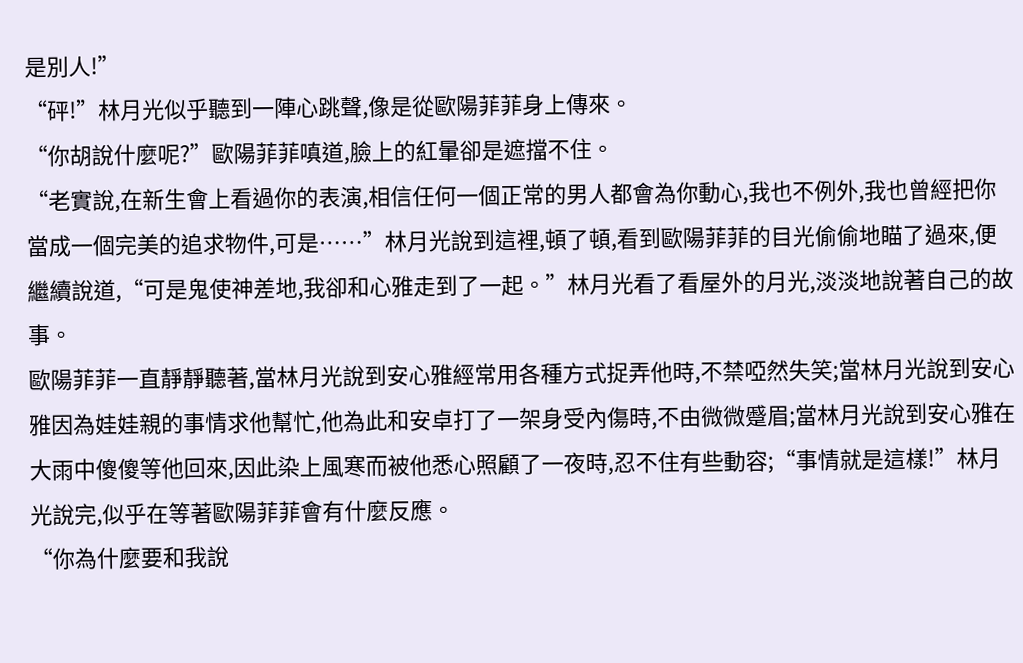是別人!”
“砰!”林月光似乎聽到一陣心跳聲,像是從歐陽菲菲身上傳來。
“你胡說什麼呢?”歐陽菲菲嗔道,臉上的紅暈卻是遮擋不住。
“老實說,在新生會上看過你的表演,相信任何一個正常的男人都會為你動心,我也不例外,我也曾經把你當成一個完美的追求物件,可是……”林月光說到這裡,頓了頓,看到歐陽菲菲的目光偷偷地瞄了過來,便繼續說道,“可是鬼使神差地,我卻和心雅走到了一起。”林月光看了看屋外的月光,淡淡地說著自己的故事。
歐陽菲菲一直靜靜聽著,當林月光說到安心雅經常用各種方式捉弄他時,不禁啞然失笑;當林月光說到安心雅因為娃娃親的事情求他幫忙,他為此和安卓打了一架身受內傷時,不由微微蹙眉;當林月光說到安心雅在大雨中傻傻等他回來,因此染上風寒而被他悉心照顧了一夜時,忍不住有些動容;“事情就是這樣!”林月光說完,似乎在等著歐陽菲菲會有什麼反應。
“你為什麼要和我說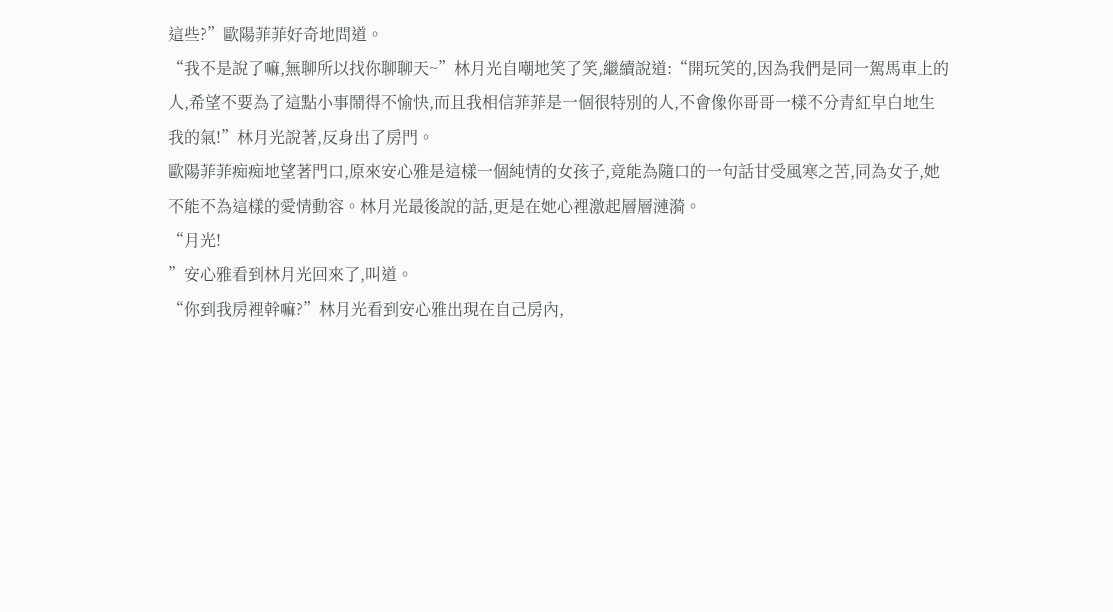這些?”歐陽菲菲好奇地問道。
“我不是說了嘛,無聊所以找你聊聊天~”林月光自嘲地笑了笑,繼續說道:“開玩笑的,因為我們是同一駕馬車上的人,希望不要為了這點小事鬧得不愉快,而且我相信菲菲是一個很特別的人,不會像你哥哥一樣不分青紅皁白地生我的氣!”林月光說著,反身出了房門。
歐陽菲菲痴痴地望著門口,原來安心雅是這樣一個純情的女孩子,竟能為隨口的一句話甘受風寒之苦,同為女子,她不能不為這樣的愛情動容。林月光最後說的話,更是在她心裡激起層層漣漪。
“月光!
”安心雅看到林月光回來了,叫道。
“你到我房裡幹嘛?”林月光看到安心雅出現在自己房內,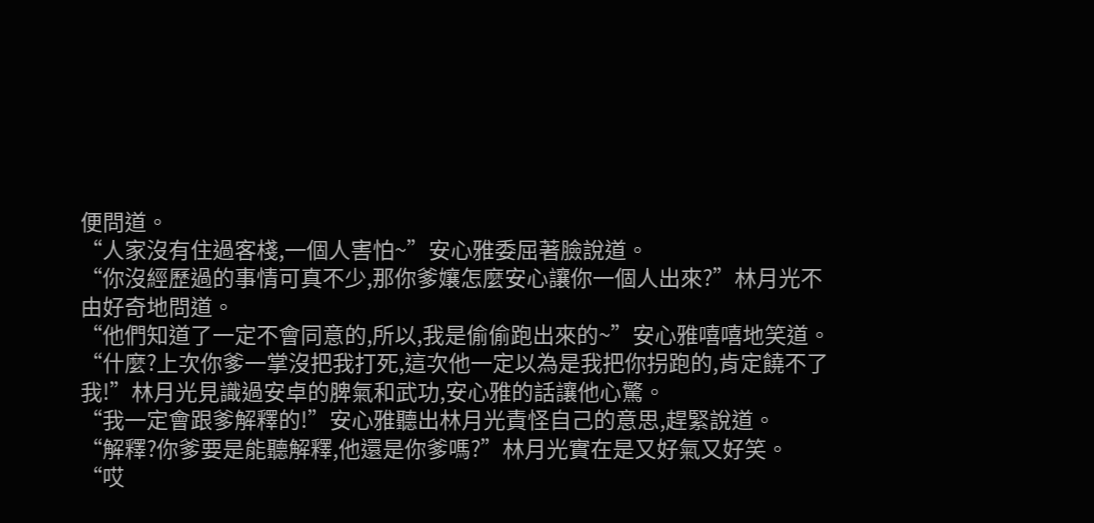便問道。
“人家沒有住過客棧,一個人害怕~”安心雅委屈著臉說道。
“你沒經歷過的事情可真不少,那你爹孃怎麼安心讓你一個人出來?”林月光不由好奇地問道。
“他們知道了一定不會同意的,所以,我是偷偷跑出來的~”安心雅嘻嘻地笑道。
“什麼?上次你爹一掌沒把我打死,這次他一定以為是我把你拐跑的,肯定饒不了我!”林月光見識過安卓的脾氣和武功,安心雅的話讓他心驚。
“我一定會跟爹解釋的!”安心雅聽出林月光責怪自己的意思,趕緊說道。
“解釋?你爹要是能聽解釋,他還是你爹嗎?”林月光實在是又好氣又好笑。
“哎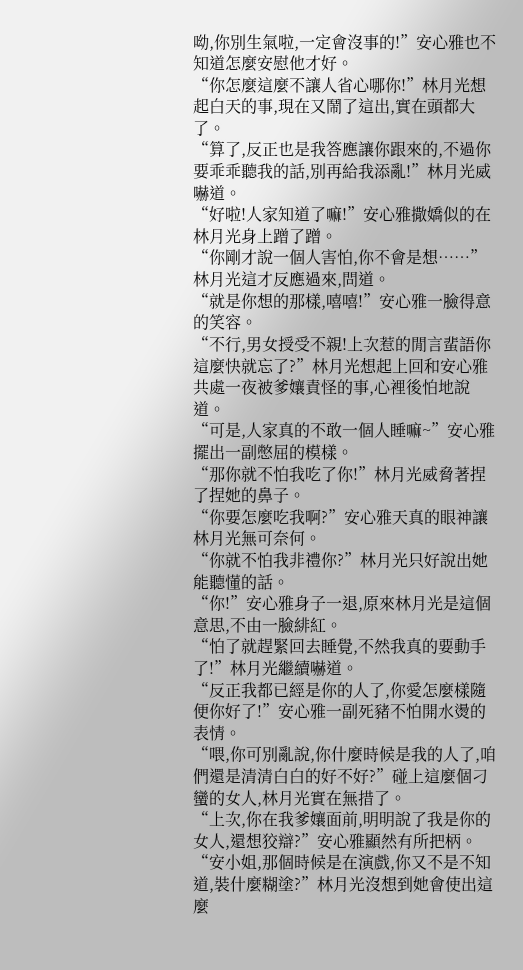呦,你別生氣啦,一定會沒事的!”安心雅也不知道怎麼安慰他才好。
“你怎麼這麼不讓人省心哪你!”林月光想起白天的事,現在又鬧了這出,實在頭都大了。
“算了,反正也是我答應讓你跟來的,不過你要乖乖聽我的話,別再給我添亂!”林月光威嚇道。
“好啦!人家知道了嘛!”安心雅撒嬌似的在林月光身上蹭了蹭。
“你剛才說一個人害怕,你不會是想……”林月光這才反應過來,問道。
“就是你想的那樣,嘻嘻!”安心雅一臉得意的笑容。
“不行,男女授受不親!上次惹的閒言蜚語你這麼快就忘了?”林月光想起上回和安心雅共處一夜被爹孃責怪的事,心裡後怕地說道。
“可是,人家真的不敢一個人睡嘛~”安心雅擺出一副憋屈的模樣。
“那你就不怕我吃了你!”林月光威脅著捏了捏她的鼻子。
“你要怎麼吃我啊?”安心雅天真的眼神讓林月光無可奈何。
“你就不怕我非禮你?”林月光只好說出她能聽懂的話。
“你!”安心雅身子一退,原來林月光是這個意思,不由一臉緋紅。
“怕了就趕緊回去睡覺,不然我真的要動手了!”林月光繼續嚇道。
“反正我都已經是你的人了,你愛怎麼樣隨便你好了!”安心雅一副死豬不怕開水燙的表情。
“喂,你可別亂說,你什麼時候是我的人了,咱們還是清清白白的好不好?”碰上這麼個刁蠻的女人,林月光實在無措了。
“上次,你在我爹孃面前,明明說了我是你的女人,還想狡辯?”安心雅顯然有所把柄。
“安小姐,那個時候是在演戲,你又不是不知道,裝什麼糊塗?”林月光沒想到她會使出這麼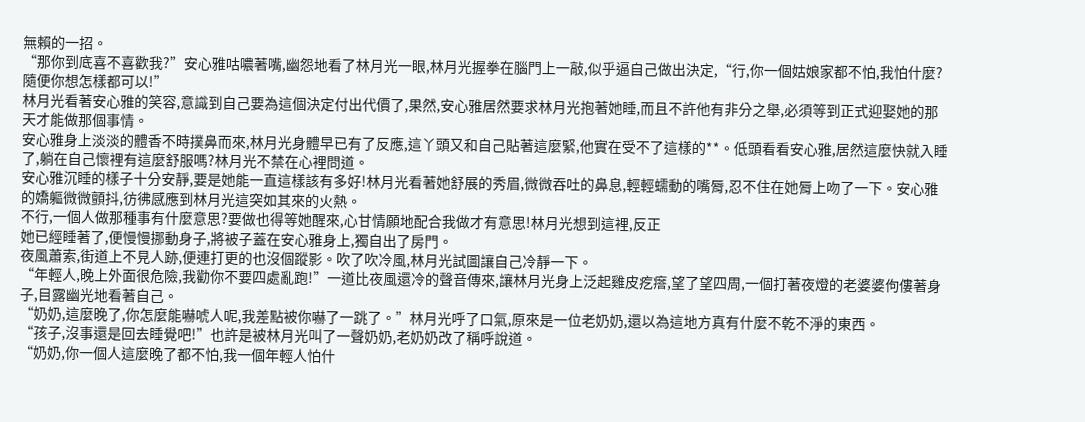無賴的一招。
“那你到底喜不喜歡我?”安心雅咕噥著嘴,幽怨地看了林月光一眼,林月光握拳在腦門上一敲,似乎逼自己做出決定,“行,你一個姑娘家都不怕,我怕什麼?隨便你想怎樣都可以!”
林月光看著安心雅的笑容,意識到自己要為這個決定付出代價了,果然,安心雅居然要求林月光抱著她睡,而且不許他有非分之舉,必須等到正式迎娶她的那天才能做那個事情。
安心雅身上淡淡的體香不時撲鼻而來,林月光身體早已有了反應,這丫頭又和自己貼著這麼緊,他實在受不了這樣的**。低頭看看安心雅,居然這麼快就入睡了,躺在自己懷裡有這麼舒服嗎?林月光不禁在心裡問道。
安心雅沉睡的樣子十分安靜,要是她能一直這樣該有多好!林月光看著她舒展的秀眉,微微吞吐的鼻息,輕輕蠕動的嘴脣,忍不住在她脣上吻了一下。安心雅的嬌軀微微顫抖,彷彿感應到林月光這突如其來的火熱。
不行,一個人做那種事有什麼意思?要做也得等她醒來,心甘情願地配合我做才有意思!林月光想到這裡,反正
她已經睡著了,便慢慢挪動身子,將被子蓋在安心雅身上,獨自出了房門。
夜風蕭索,街道上不見人跡,便連打更的也沒個蹤影。吹了吹冷風,林月光試圖讓自己冷靜一下。
“年輕人,晚上外面很危險,我勸你不要四處亂跑!”一道比夜風還冷的聲音傳來,讓林月光身上泛起雞皮疙瘩,望了望四周,一個打著夜燈的老婆婆佝僂著身子,目露幽光地看著自己。
“奶奶,這麼晚了,你怎麼能嚇唬人呢,我差點被你嚇了一跳了。”林月光呼了口氣,原來是一位老奶奶,還以為這地方真有什麼不乾不淨的東西。
“孩子,沒事還是回去睡覺吧!”也許是被林月光叫了一聲奶奶,老奶奶改了稱呼說道。
“奶奶,你一個人這麼晚了都不怕,我一個年輕人怕什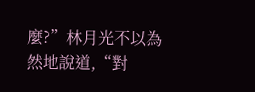麼?”林月光不以為然地說道,“對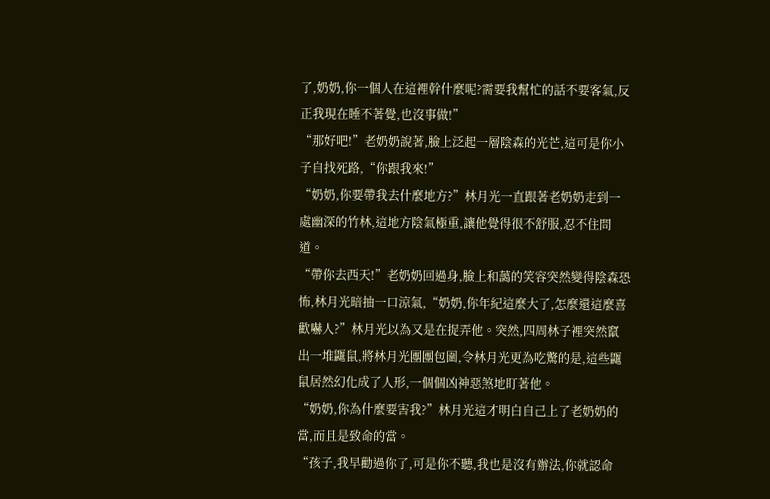了,奶奶,你一個人在這裡幹什麼呢?需要我幫忙的話不要客氣,反正我現在睡不著覺,也沒事做!”
“那好吧!”老奶奶說著,臉上泛起一層陰森的光芒,這可是你小子自找死路,“你跟我來!”
“奶奶,你要帶我去什麼地方?”林月光一直跟著老奶奶走到一處幽深的竹林,這地方陰氣極重,讓他覺得很不舒服,忍不住問道。
“帶你去西天!”老奶奶回過身,臉上和藹的笑容突然變得陰森恐怖,林月光暗抽一口涼氣,“奶奶,你年紀這麼大了,怎麼還這麼喜歡嚇人?”林月光以為又是在捉弄他。突然,四周林子裡突然竄出一堆鼴鼠,將林月光團團包圍,令林月光更為吃驚的是,這些鼴鼠居然幻化成了人形,一個個凶神惡煞地盯著他。
“奶奶,你為什麼要害我?”林月光這才明白自己上了老奶奶的當,而且是致命的當。
“孩子,我早勸過你了,可是你不聽,我也是沒有辦法,你就認命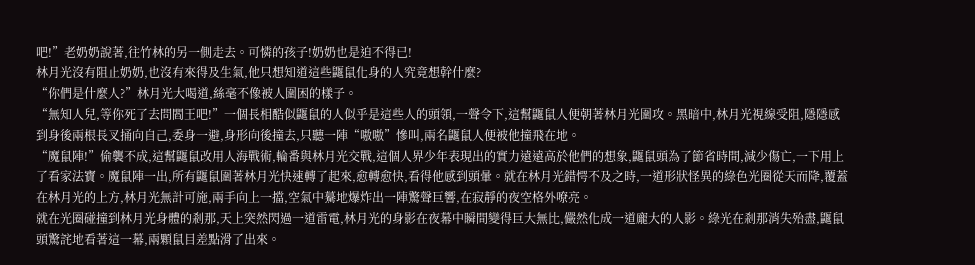吧!”老奶奶說著,往竹林的另一側走去。可憐的孩子!奶奶也是迫不得已!
林月光沒有阻止奶奶,也沒有來得及生氣,他只想知道這些鼴鼠化身的人究竟想幹什麼?
“你們是什麼人?”林月光大喝道,絲毫不像被人圍困的樣子。
“無知人兒,等你死了去問閻王吧!”一個長相酷似鼴鼠的人似乎是這些人的頭領,一聲令下,這幫鼴鼠人便朝著林月光圍攻。黑暗中,林月光視線受阻,隱隱感到身後兩根長叉捅向自己,委身一避,身形向後撞去,只聽一陣“嗷嗷”慘叫,兩名鼴鼠人便被他撞飛在地。
“魔鼠陣!”偷襲不成,這幫鼴鼠改用人海戰術,輪番與林月光交戰,這個人界少年表現出的實力遠遠高於他們的想象,鼴鼠頭為了節省時間,減少傷亡,一下用上了看家法寶。魔鼠陣一出,所有鼴鼠圍著林月光快速轉了起來,愈轉愈快,看得他感到頭暈。就在林月光錯愕不及之時,一道形狀怪異的綠色光圈從天而降,覆蓋在林月光的上方,林月光無計可施,兩手向上一擋,空氣中驀地爆炸出一陣驚聲巨響,在寂靜的夜空格外嘹亮。
就在光圈碰撞到林月光身體的剎那,天上突然閃過一道雷電,林月光的身影在夜幕中瞬間變得巨大無比,儼然化成一道龐大的人影。綠光在剎那消失殆盡,鼴鼠頭驚詫地看著這一幕,兩顆鼠目差點滑了出來。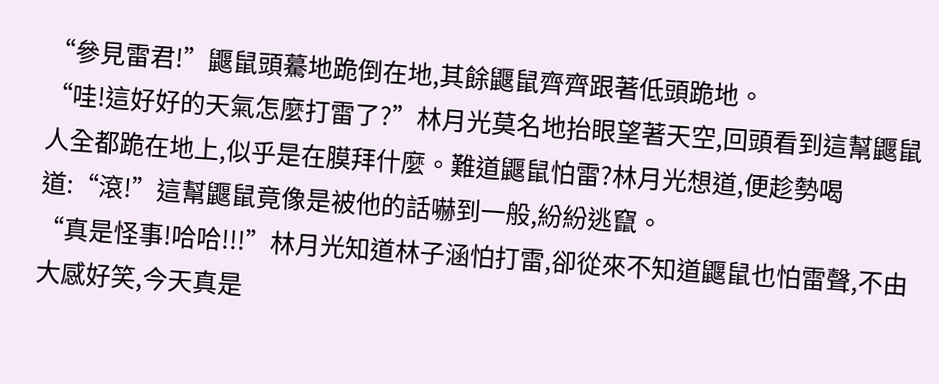“參見雷君!”鼴鼠頭驀地跪倒在地,其餘鼴鼠齊齊跟著低頭跪地。
“哇!這好好的天氣怎麼打雷了?”林月光莫名地抬眼望著天空,回頭看到這幫鼴鼠人全都跪在地上,似乎是在膜拜什麼。難道鼴鼠怕雷?林月光想道,便趁勢喝道:“滾!”這幫鼴鼠竟像是被他的話嚇到一般,紛紛逃竄。
“真是怪事!哈哈!!!”林月光知道林子涵怕打雷,卻從來不知道鼴鼠也怕雷聲,不由大感好笑,今天真是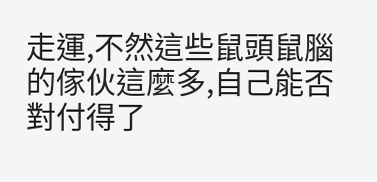走運,不然這些鼠頭鼠腦的傢伙這麼多,自己能否對付得了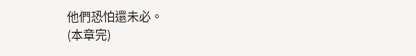他們恐怕還未必。
(本章完)